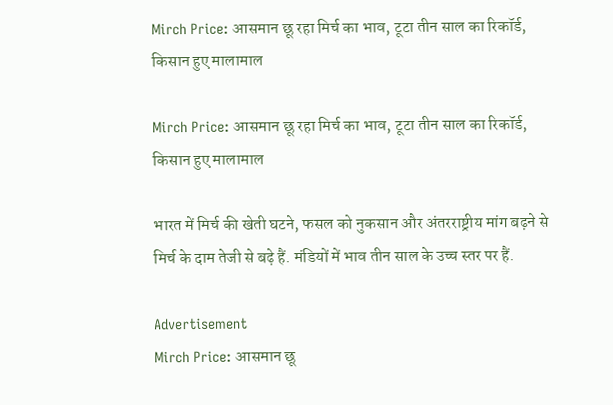Mirch Price: आसमान छू रहा मिर्च का भाव, टूटा तीन साल का रिकॉर्ड, किसान हुए मालामाल

Mirch Price: आसमान छू रहा मिर्च का भाव, टूटा तीन साल का रिकॉर्ड, किसान हुए मालामाल

भारत में मिर्च की खेती घटने, फसल को नुकसान और अंतरराष्ट्रीय मांग बढ़ने से मिर्च के दाम तेजी से बढ़े हैं. मंडियों में भाव तीन साल के उच्च स्तर पर हैं.

Advertisement
Mirch Price: आसमान छू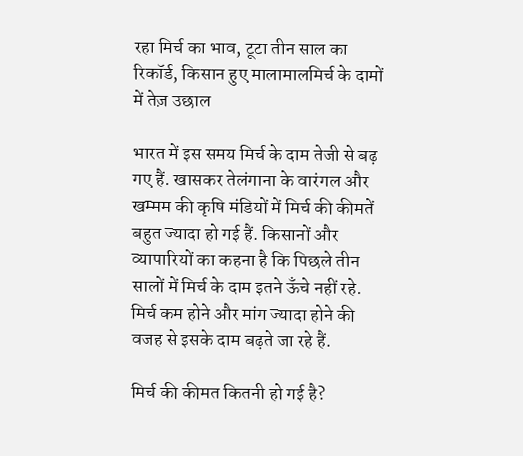रहा मिर्च का भाव, टूटा तीन साल का रिकॉर्ड, किसान हुए मालामालमिर्च के दामों में तेज़ उछाल

भारत में इस समय मिर्च के दाम तेजी से बढ़ गए हैं. खासकर तेलंगाना के वारंगल और खम्मम की कृषि मंडियों में मिर्च की कीमतें बहुत ज्यादा हो गई हैं. किसानों और व्यापारियों का कहना है कि पिछले तीन सालों में मिर्च के दाम इतने ऊँचे नहीं रहे. मिर्च कम होने और मांग ज्यादा होने की वजह से इसके दाम बढ़ते जा रहे हैं.

मिर्च की कीमत कितनी हो गई है?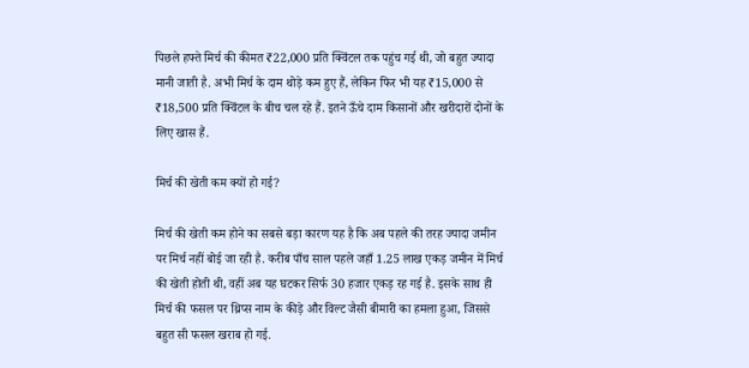पिछले हफ्ते मिर्च की कीमत ₹22,000 प्रति क्विंटल तक पहुंच गई थी, जो बहुत ज्यादा मानी जाती है. अभी मिर्च के दाम थोड़े कम हुए हैं, लेकिन फिर भी यह ₹15,000 से ₹18,500 प्रति क्विंटल के बीच चल रहे हैं. इतने ऊँचे दाम किसानों और खरीदारों दोनों के लिए खास हैं.

मिर्च की खेती कम क्यों हो गई?

मिर्च की खेती कम होने का सबसे बड़ा कारण यह है कि अब पहले की तरह ज्यादा जमीन पर मिर्च नहीं बोई जा रही है. करीब पाँच साल पहले जहाँ 1.25 लाख एकड़ जमीन में मिर्च की खेती होती थी, वहीं अब यह घटकर सिर्फ 30 हजार एकड़ रह गई है. इसके साथ ही मिर्च की फसल पर थ्रिप्स नाम के कीड़े और विल्ट जैसी बीमारी का हमला हुआ, जिससे बहुत सी फसल खराब हो गई.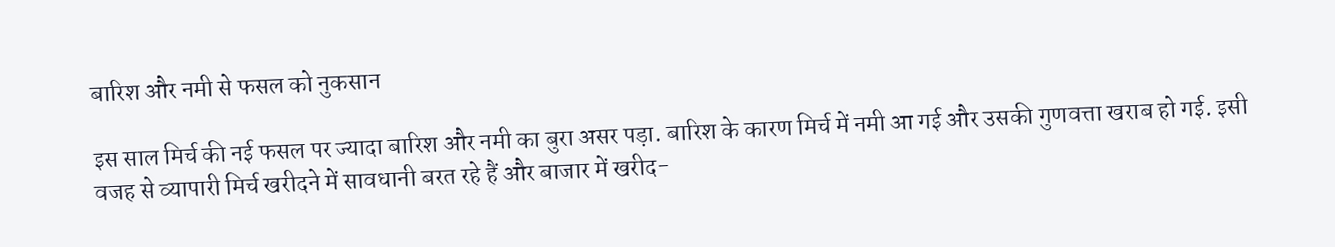बारिश और नमी से फसल को नुकसान

इस साल मिर्च की नई फसल पर ज्यादा बारिश और नमी का बुरा असर पड़ा. बारिश के कारण मिर्च में नमी आ गई और उसकी गुणवत्ता खराब हो गई. इसी वजह से व्यापारी मिर्च खरीदने में सावधानी बरत रहे हैं और बाजार में खरीद-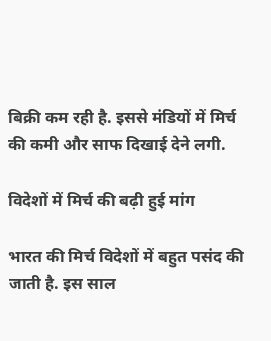बिक्री कम रही है. इससे मंडियों में मिर्च की कमी और साफ दिखाई देने लगी.

विदेशों में मिर्च की बढ़ी हुई मांग

भारत की मिर्च विदेशों में बहुत पसंद की जाती है. इस साल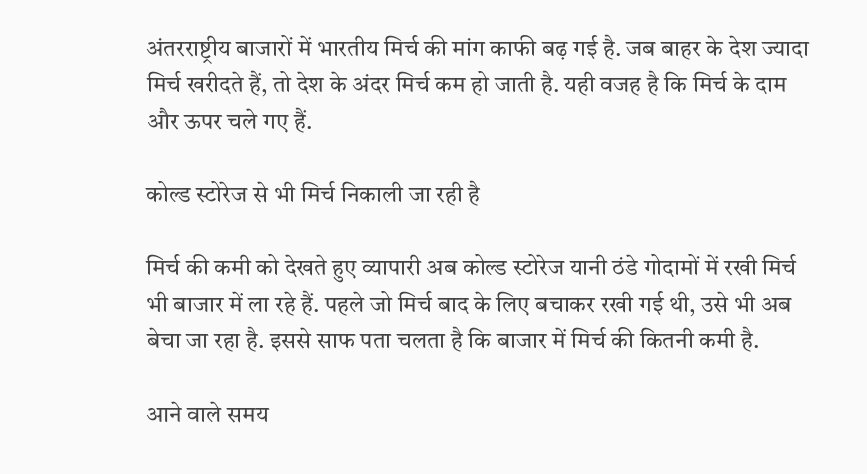अंतरराष्ट्रीय बाजारों में भारतीय मिर्च की मांग काफी बढ़ गई है. जब बाहर के देश ज्यादा मिर्च खरीदते हैं, तो देश के अंदर मिर्च कम हो जाती है. यही वजह है कि मिर्च के दाम और ऊपर चले गए हैं.

कोल्ड स्टोरेज से भी मिर्च निकाली जा रही है

मिर्च की कमी को देखते हुए व्यापारी अब कोल्ड स्टोरेज यानी ठंडे गोदामों में रखी मिर्च भी बाजार में ला रहे हैं. पहले जो मिर्च बाद के लिए बचाकर रखी गई थी, उसे भी अब बेचा जा रहा है. इससे साफ पता चलता है कि बाजार में मिर्च की कितनी कमी है.

आने वाले समय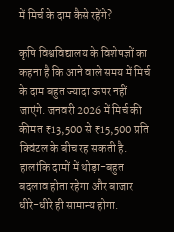में मिर्च के दाम कैसे रहेंगे?

कृषि विश्वविद्यालय के विशेषज्ञों का कहना है कि आने वाले समय में मिर्च के दाम बहुत ज्यादा ऊपर नहीं जाएंगे. जनवरी 2026 में मिर्च की कीमत ₹13,500 से ₹15,500 प्रति क्विंटल के बीच रह सकती है. हालांकि दामों में थोड़ा-बहुत बदलाव होता रहेगा और बाजार धीरे-धीरे ही सामान्य होगा.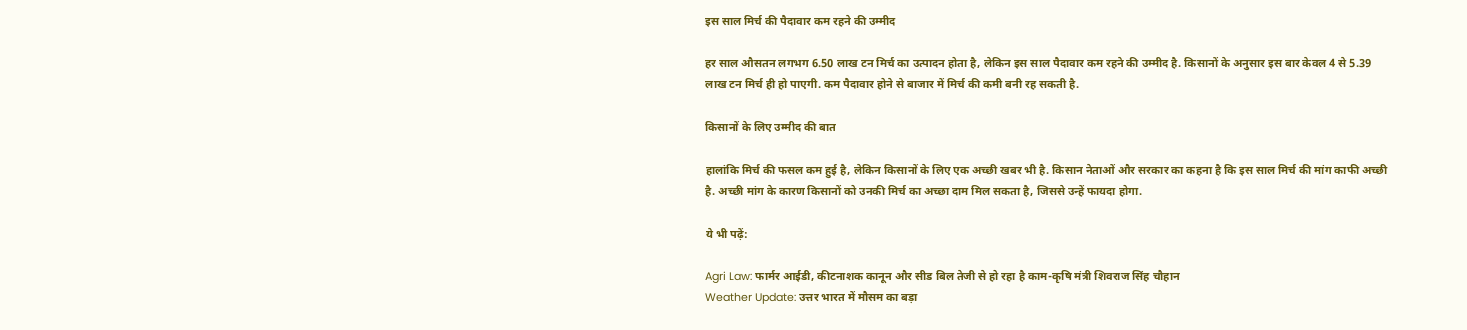इस साल मिर्च की पैदावार कम रहने की उम्मीद

हर साल औसतन लगभग 6.50 लाख टन मिर्च का उत्पादन होता है, लेकिन इस साल पैदावार कम रहने की उम्मीद है. किसानों के अनुसार इस बार केवल 4 से 5.39 लाख टन मिर्च ही हो पाएगी. कम पैदावार होने से बाजार में मिर्च की कमी बनी रह सकती है.

किसानों के लिए उम्मीद की बात

हालांकि मिर्च की फसल कम हुई है, लेकिन किसानों के लिए एक अच्छी खबर भी है. किसान नेताओं और सरकार का कहना है कि इस साल मिर्च की मांग काफी अच्छी है. अच्छी मांग के कारण किसानों को उनकी मिर्च का अच्छा दाम मिल सकता है, जिससे उन्हें फायदा होगा.

ये भी पढ़ें:

Agri Law: फार्मर आईडी, कीटनाशक कानून और सीड बिल तेजी से हो रहा है काम-कृषि मंत्री शिवराज सिंह चौहान
Weather Update: उत्तर भारत में मौसम का बड़ा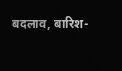बदलाव, बारिश-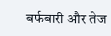बर्फबारी और तेज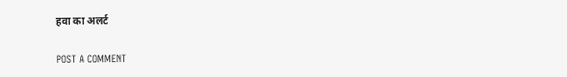हवा का अलर्ट

POST A COMMENT